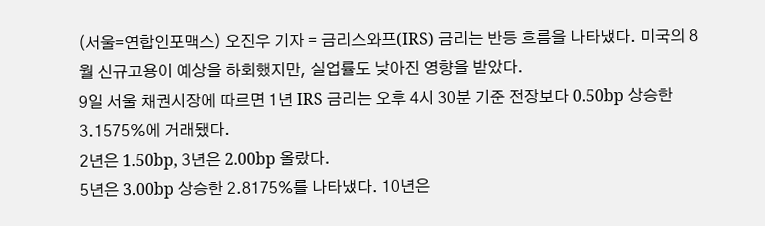(서울=연합인포맥스) 오진우 기자 = 금리스와프(IRS) 금리는 반등 흐름을 나타냈다. 미국의 8월 신규고용이 예상을 하회했지만, 실업률도 낮아진 영향을 받았다.
9일 서울 채권시장에 따르면 1년 IRS 금리는 오후 4시 30분 기준 전장보다 0.50bp 상승한 3.1575%에 거래됐다.
2년은 1.50bp, 3년은 2.00bp 올랐다.
5년은 3.00bp 상승한 2.8175%를 나타냈다. 10년은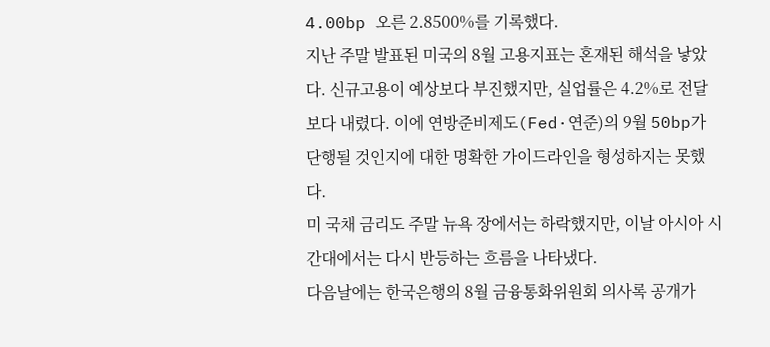4.00bp 오른 2.8500%를 기록했다.
지난 주말 발표된 미국의 8월 고용지표는 혼재된 해석을 낳았다. 신규고용이 예상보다 부진했지만, 실업률은 4.2%로 전달보다 내렸다. 이에 연방준비제도(Fed·연준)의 9월 50bp가 단행될 것인지에 대한 명확한 가이드라인을 형성하지는 못했다.
미 국채 금리도 주말 뉴욕 장에서는 하락했지만, 이날 아시아 시간대에서는 다시 반등하는 흐름을 나타냈다.
다음날에는 한국은행의 8월 금융통화위원회 의사록 공개가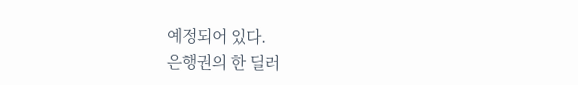예정되어 있다.
은행권의 한 딜러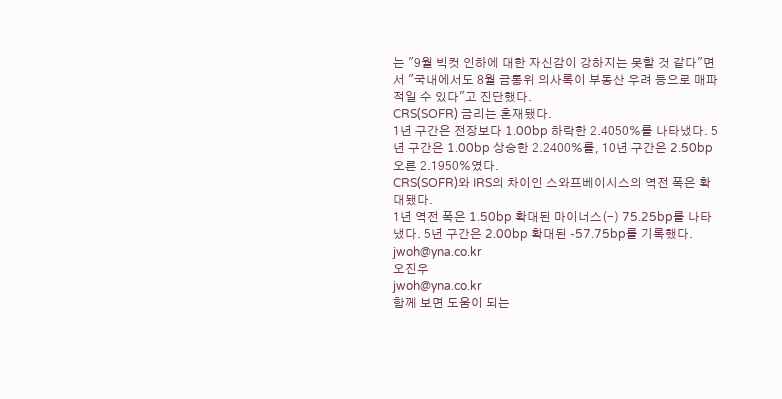는 "9월 빅컷 인하에 대한 자신감이 강하지는 못할 것 같다"면서 "국내에서도 8월 금통위 의사록이 부동산 우려 등으로 매파적일 수 있다"고 진단했다.
CRS(SOFR) 금리는 혼재됐다.
1년 구간은 전장보다 1.00bp 하락한 2.4050%를 나타냈다. 5년 구간은 1.00bp 상승한 2.2400%를, 10년 구간은 2.50bp 오른 2.1950%였다.
CRS(SOFR)와 IRS의 차이인 스와프베이시스의 역전 폭은 확대됐다.
1년 역전 폭은 1.50bp 확대된 마이너스(-) 75.25bp를 나타냈다. 5년 구간은 2.00bp 확대된 -57.75bp를 기록했다.
jwoh@yna.co.kr
오진우
jwoh@yna.co.kr
함께 보면 도움이 되는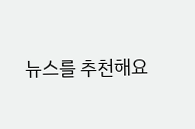뉴스를 추천해요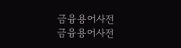금융용어사전
금융용어사전